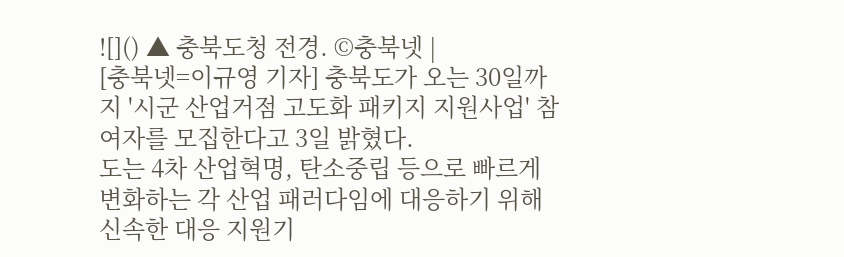![]() ▲ 충북도청 전경. ©충북넷 |
[충북넷=이규영 기자] 충북도가 오는 30일까지 '시군 산업거점 고도화 패키지 지원사업' 참여자를 모집한다고 3일 밝혔다.
도는 4차 산업혁명, 탄소중립 등으로 빠르게 변화하는 각 산업 패러다임에 대응하기 위해 신속한 대응 지원기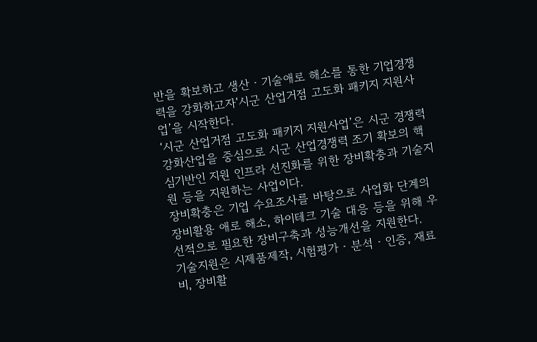반을 확보하고 생산‧기술애로 해소를 통한 기업경쟁력을 강화하고자‘시군 산업거점 고도화 패키지 지원사업’을 시작한다.
‘시군 산업거점 고도화 패키지 지원사업’은 시군 경쟁력강화산업을 중심으로 시군 산업경쟁력 조기 확보의 핵심기반인 지원 인프라 선진화를 위한 장비확충과 기술지원 등을 지원하는 사업이다.
장비확충은 기업 수요조사를 바탕으로 사업화 단계의 장비활용 애로 해소, 하이테크 기술 대응 등을 위해 우선적으로 필요한 장비구축과 성능개선을 지원한다.
기술지원은 시제품제작, 시험평가‧분석‧인증, 재료비, 장비활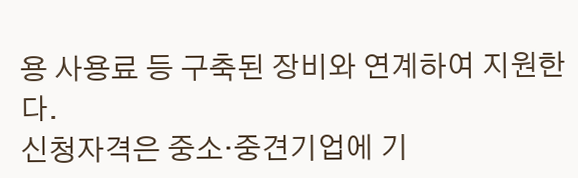용 사용료 등 구축된 장비와 연계하여 지원한다.
신청자격은 중소‧중견기업에 기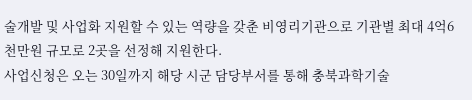술개발 및 사업화 지원할 수 있는 역량을 갖춘 비영리기관으로 기관별 최대 4억6천만원 규모로 2곳을 선정해 지원한다.
사업신청은 오는 30일까지 해당 시군 담당부서를 통해 충북과학기술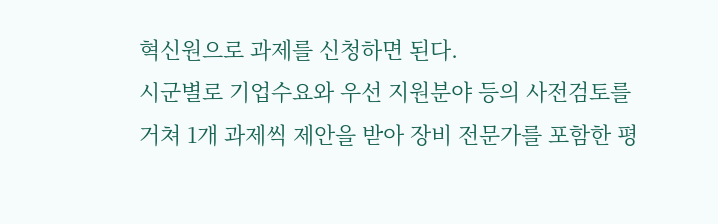혁신원으로 과제를 신청하면 된다.
시군별로 기업수요와 우선 지원분야 등의 사전검토를 거쳐 1개 과제씩 제안을 받아 장비 전문가를 포함한 평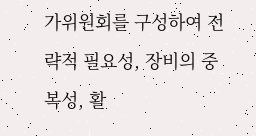가위원회를 구성하여 전략적 필요성, 장비의 중복성, 활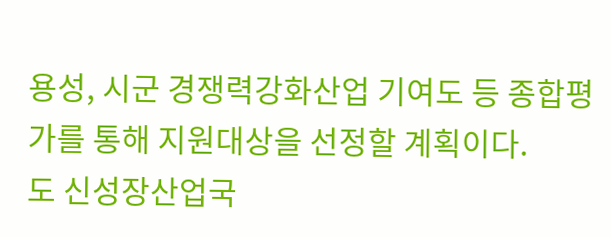용성, 시군 경쟁력강화산업 기여도 등 종합평가를 통해 지원대상을 선정할 계획이다.
도 신성장산업국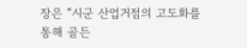장은 “시군 산업거점의 고도화를 통해 골든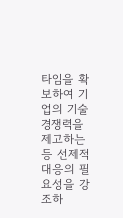타임을 확보하여 기업의 기술경쟁력을 제고하는 등 선제적 대응의 필요성을 강조하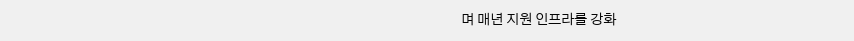며 매년 지원 인프라를 강화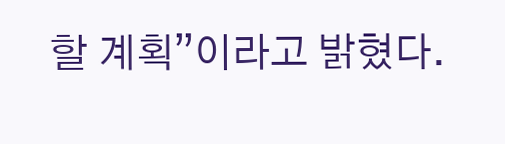할 계획”이라고 밝혔다.